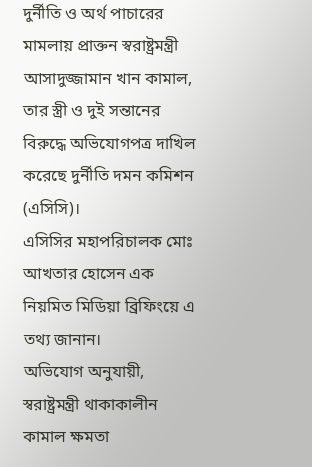দুর্নীতি ও অর্থ পাচারের মামলায় প্রাক্তন স্বরাষ্ট্রমন্ত্রী আসাদুজ্জামান খান কামাল, তার স্ত্রী ও দুই সন্তানের বিরুদ্ধে অভিযোগপত্র দাখিল করেছে দুর্নীতি দমন কমিশন (এসিসি)।
এসিসির মহাপরিচালক মোঃ আখতার হোসেন এক নিয়মিত মিডিয়া ব্রিফিংয়ে এ তথ্য জানান।
অভিযোগ অনুযায়ী, স্বরাষ্ট্রমন্ত্রী থাকাকালীন কামাল ক্ষমতা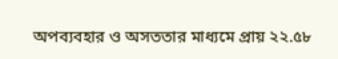অপব্যবহার ও অসততার মাধ্যমে প্রায় ২২.৫৮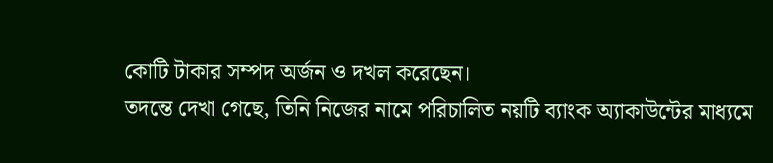কোটি টাকার সম্পদ অর্জন ও দখল করেছেন।
তদন্তে দেখা গেছে, তিনি নিজের নামে পরিচালিত নয়টি ব্যাংক অ্যাকাউন্টের মাধ্যমে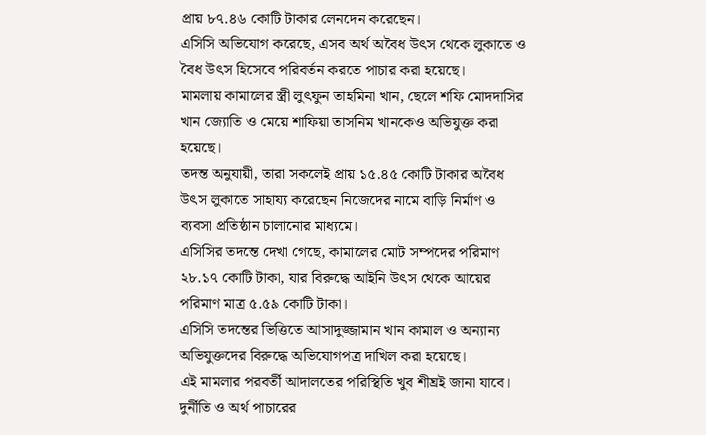প্রায় ৮৭.৪৬ কোটি টাকার লেনদেন করেছেন।
এসিসি অভিযোগ করেছে, এসব অর্থ অবৈধ উৎস থেকে লুকাতে ও বৈধ উৎস হিসেবে পরিবর্তন করতে পাচার করা হয়েছে।
মামলায় কামালের স্ত্রী লুৎফুন তাহমিনা খান, ছেলে শফি মোদদাসির খান জ্যোতি ও মেয়ে শাফিয়া তাসনিম খানকেও অভিযুক্ত করা হয়েছে।
তদন্ত অনুযায়ী, তারা সকলেই প্রায় ১৫.৪৫ কোটি টাকার অবৈধ উৎস লুকাতে সাহায্য করেছেন নিজেদের নামে বাড়ি নির্মাণ ও ব্যবসা প্রতিষ্ঠান চালানোর মাধ্যমে।
এসিসির তদন্তে দেখা গেছে, কামালের মোট সম্পদের পরিমাণ ২৮.১৭ কোটি টাকা, যার বিরুদ্ধে আইনি উৎস থেকে আয়ের পরিমাণ মাত্র ৫.৫৯ কোটি টাকা।
এসিসি তদন্তের ভিত্তিতে আসাদুজ্জামান খান কামাল ও অন্যান্য অভিযুক্তদের বিরুদ্ধে অভিযোগপত্র দাখিল করা হয়েছে।
এই মামলার পরবর্তী আদালতের পরিস্থিতি খুব শীঘ্রই জানা যাবে।
দুর্নীতি ও অর্থ পাচারের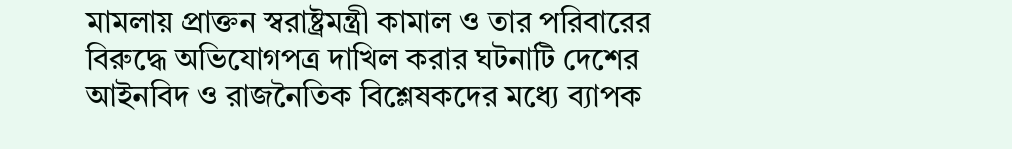মামলায় প্রাক্তন স্বরাষ্ট্রমন্ত্রী কামাল ও তার পরিবারের বিরুদ্ধে অভিযোগপত্র দাখিল করার ঘটনাটি দেশের আইনবিদ ও রাজনৈতিক বিশ্লেষকদের মধ্যে ব্যাপক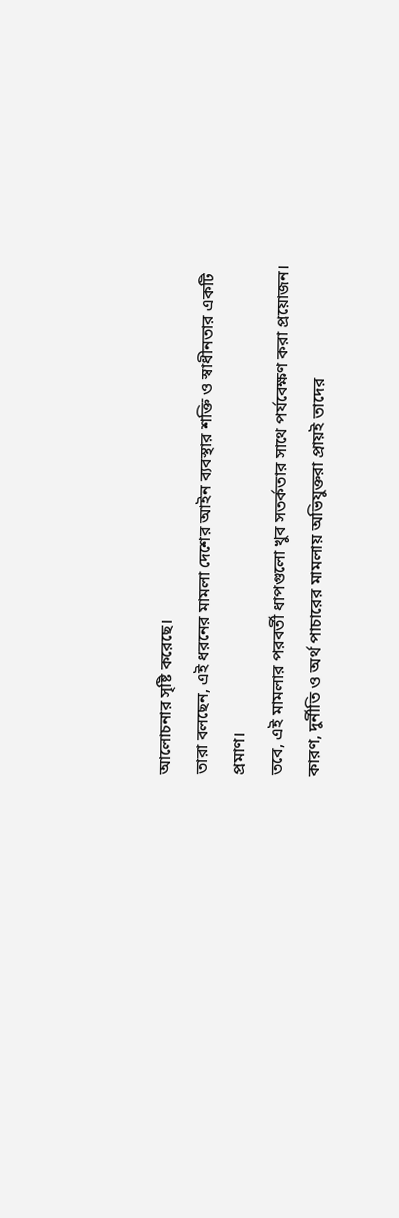আলোচনার সৃষ্টি করেছে।
তারা বলছেন, এই ধরনের মামলা দেশের আইন ব্যবস্থার শক্তি ও স্বাধীনতার একটি প্রমাণ।
তবে, এই মামলার পরবর্তী ধাপগুলো খুব সতর্কতার সাথে পর্যবেক্ষণ করা প্রয়োজন।
কারণ, দুর্নীতি ও অর্থ পাচারের মামলায় অভিযুক্তরা প্রায়ই তাদের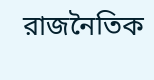রাজনৈতিক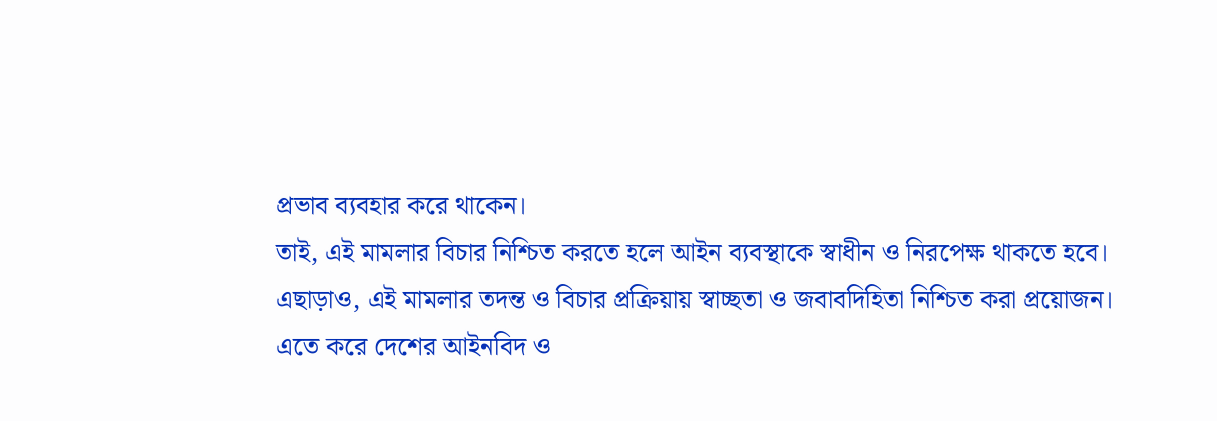প্রভাব ব্যবহার করে থাকেন।
তাই, এই মামলার বিচার নিশ্চিত করতে হলে আইন ব্যবস্থাকে স্বাধীন ও নিরপেক্ষ থাকতে হবে।
এছাড়াও, এই মামলার তদন্ত ও বিচার প্রক্রিয়ায় স্বাচ্ছতা ও জবাবদিহিতা নিশ্চিত করা প্রয়োজন।
এতে করে দেশের আইনবিদ ও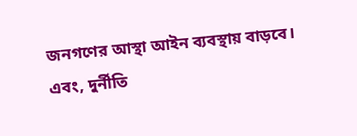জনগণের আস্থা আইন ব্যবস্থায় বাড়বে।
এবং, দুর্নীতি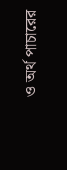ও অর্থ পাচারের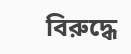বিরুদ্ধে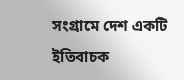সংগ্রামে দেশ একটি ইতিবাচক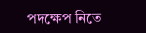পদক্ষেপ নিতে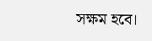সক্ষম হবে।